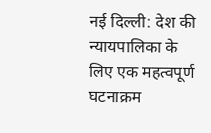नई दिल्ली: देश की न्यायपालिका के लिए एक महत्वपूर्ण घटनाक्रम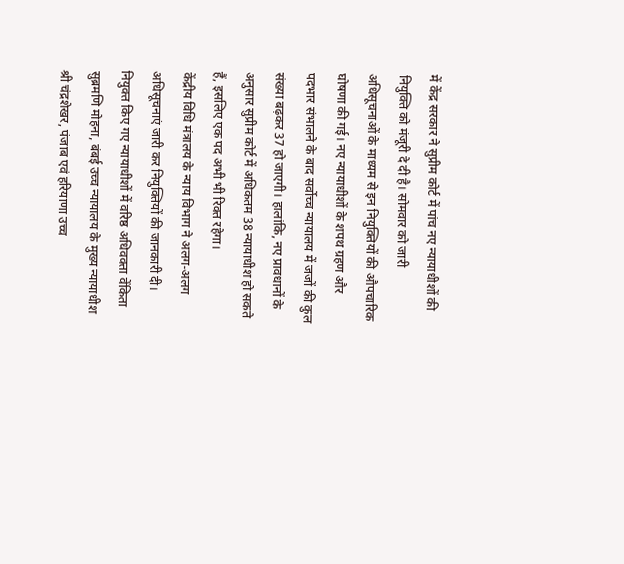में केंद्र सरकार ने सुप्रीम कोर्ट में पांच नए न्यायाधीशों की नियुक्ति को मंजूरी दे दी है। सोमवार को जारी अधिसूचनाओं के माध्यम से इन नियुक्तियों की औपचारिक घोषणा की गई। नए न्यायाधीशों के शपथ ग्रहण और पदभार संभालने के बाद सर्वोच्च न्यायालय में जजों की कुल संख्या बढ़कर 37 हो जाएगी। हालांकि, नए प्रावधानों के अनुसार सुप्रीम कोर्ट में अधिकतम 38 न्यायाधीश हो सकते हैं, इसलिए एक पद अभी भी रिक्त रहेगा।
केंद्रीय विधि मंत्रालय के न्याय विभाग ने अलग-अलग अधिसूचनाएं जारी कर नियुक्तियों की जानकारी दी। नियुक्त किए गए न्यायाधीशों में वरिष्ठ अधिवक्ता वेंकिता सुब्रमणि मोहना, बंबई उच्च न्यायालय के मुख्य न्यायाधीश श्री चंद्रशेखर, पंजाब एवं हरियाणा उच्च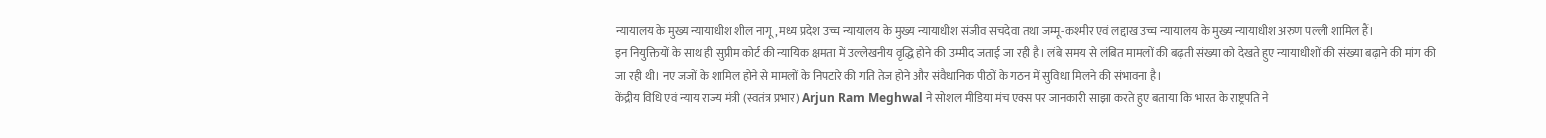न्यायालय के मुख्य न्यायाधीश शील नागू, मध्य प्रदेश उच्च न्यायालय के मुख्य न्यायाधीश संजीव सचदेवा तथा जम्मू-कश्मीर एवं लद्दाख उच्च न्यायालय के मुख्य न्यायाधीश अरुण पल्ली शामिल हैं।
इन नियुक्तियों के साथ ही सुप्रीम कोर्ट की न्यायिक क्षमता में उल्लेखनीय वृद्धि होने की उम्मीद जताई जा रही है। लंबे समय से लंबित मामलों की बढ़ती संख्या को देखते हुए न्यायाधीशों की संख्या बढ़ाने की मांग की जा रही थी। नए जजों के शामिल होने से मामलों के निपटारे की गति तेज होने और संवैधानिक पीठों के गठन में सुविधा मिलने की संभावना है।
केंद्रीय विधि एवं न्याय राज्य मंत्री (स्वतंत्र प्रभार) Arjun Ram Meghwal ने सोशल मीडिया मंच एक्स पर जानकारी साझा करते हुए बताया कि भारत के राष्ट्रपति ने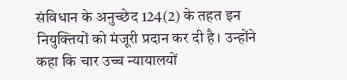संविधान के अनुच्छेद 124(2) के तहत इन नियुक्तियों को मंजूरी प्रदान कर दी है। उन्होंने कहा कि चार उच्च न्यायालयों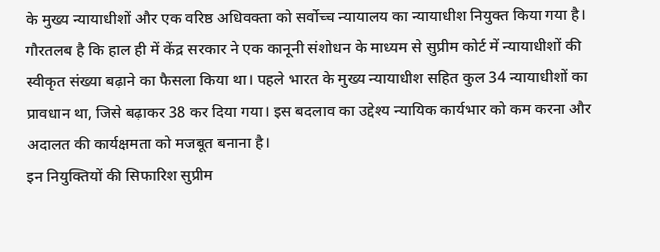के मुख्य न्यायाधीशों और एक वरिष्ठ अधिवक्ता को सर्वोच्च न्यायालय का न्यायाधीश नियुक्त किया गया है।
गौरतलब है कि हाल ही में केंद्र सरकार ने एक कानूनी संशोधन के माध्यम से सुप्रीम कोर्ट में न्यायाधीशों की स्वीकृत संख्या बढ़ाने का फैसला किया था। पहले भारत के मुख्य न्यायाधीश सहित कुल 34 न्यायाधीशों का प्रावधान था, जिसे बढ़ाकर 38 कर दिया गया। इस बदलाव का उद्देश्य न्यायिक कार्यभार को कम करना और अदालत की कार्यक्षमता को मजबूत बनाना है।
इन नियुक्तियों की सिफारिश सुप्रीम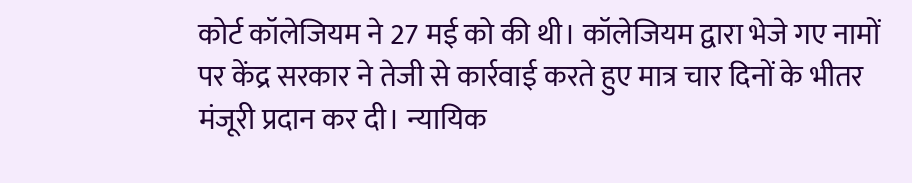कोर्ट कॉलेजियम ने 27 मई को की थी। कॉलेजियम द्वारा भेजे गए नामों पर केंद्र सरकार ने तेजी से कार्रवाई करते हुए मात्र चार दिनों के भीतर मंजूरी प्रदान कर दी। न्यायिक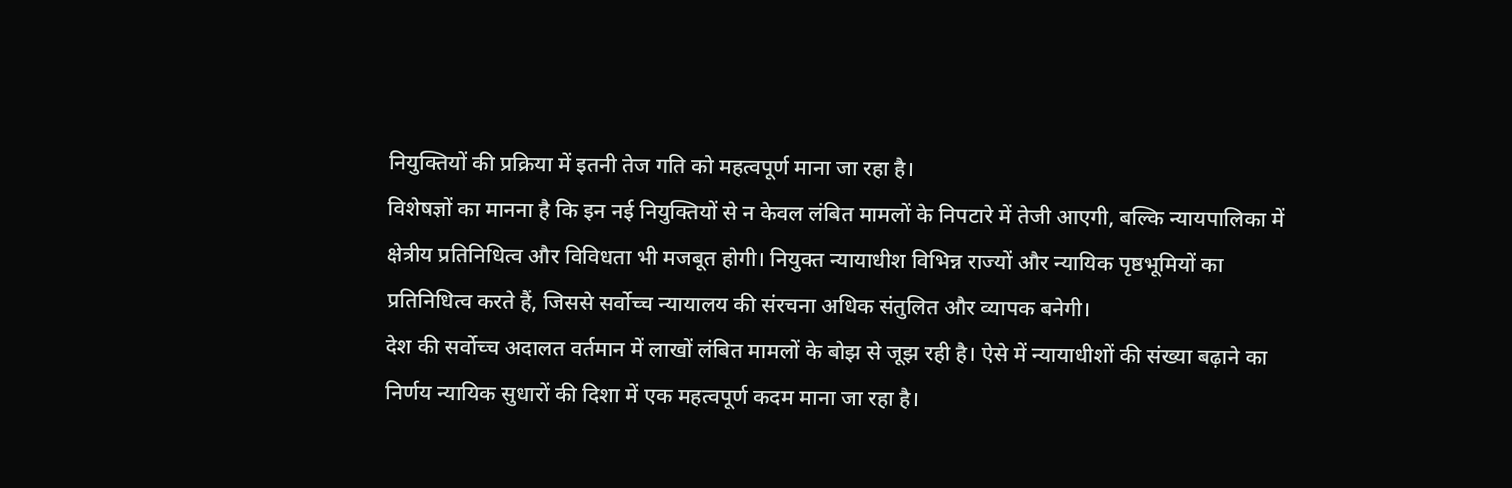नियुक्तियों की प्रक्रिया में इतनी तेज गति को महत्वपूर्ण माना जा रहा है।
विशेषज्ञों का मानना है कि इन नई नियुक्तियों से न केवल लंबित मामलों के निपटारे में तेजी आएगी, बल्कि न्यायपालिका में क्षेत्रीय प्रतिनिधित्व और विविधता भी मजबूत होगी। नियुक्त न्यायाधीश विभिन्न राज्यों और न्यायिक पृष्ठभूमियों का प्रतिनिधित्व करते हैं, जिससे सर्वोच्च न्यायालय की संरचना अधिक संतुलित और व्यापक बनेगी।
देश की सर्वोच्च अदालत वर्तमान में लाखों लंबित मामलों के बोझ से जूझ रही है। ऐसे में न्यायाधीशों की संख्या बढ़ाने का निर्णय न्यायिक सुधारों की दिशा में एक महत्वपूर्ण कदम माना जा रहा है।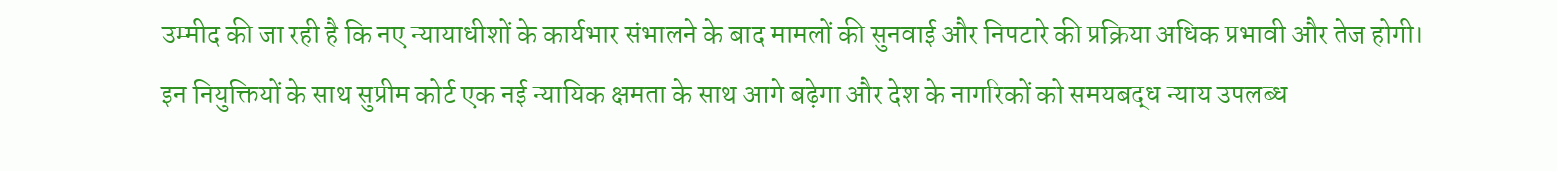उम्मीद की जा रही है कि नए न्यायाधीशों के कार्यभार संभालने के बाद मामलों की सुनवाई और निपटारे की प्रक्रिया अधिक प्रभावी और तेज होगी।
इन नियुक्तियों के साथ सुप्रीम कोर्ट एक नई न्यायिक क्षमता के साथ आगे बढ़ेगा और देश के नागरिकों को समयबद्ध न्याय उपलब्ध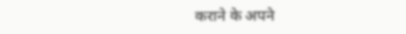कराने के अपने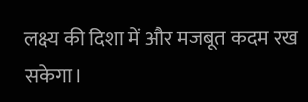लक्ष्य की दिशा में और मजबूत कदम रख सकेगा।